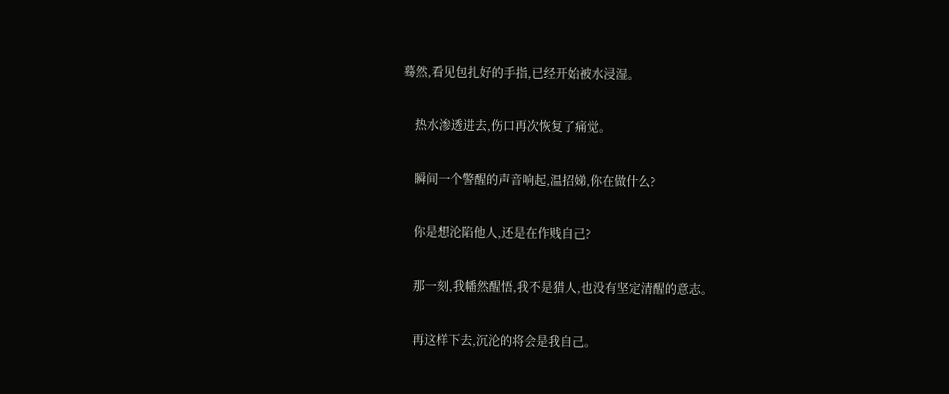蓦然,看见包扎好的手指,已经开始被水浸湿。

    热水渗透进去,伤口再次恢复了痛觉。

    瞬间一个警醒的声音响起,温招娣,你在做什么?

    你是想沦陷他人,还是在作贱自己?

    那一刻,我幡然醒悟,我不是猎人,也没有坚定清醒的意志。

    再这样下去,沉沦的将会是我自己。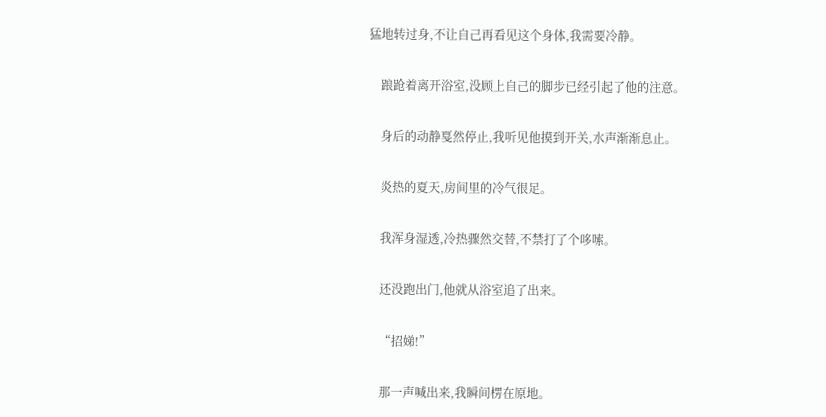猛地转过身,不让自己再看见这个身体,我需要冷静。

    踉跄着离开浴室,没顾上自己的脚步已经引起了他的注意。

    身后的动静戛然停止,我听见他摸到开关,水声渐渐息止。

    炎热的夏天,房间里的冷气很足。

    我浑身湿透,冷热骤然交替,不禁打了个哆嗦。

    还没跑出门,他就从浴室追了出来。

    “招娣!”

    那一声喊出来,我瞬间楞在原地。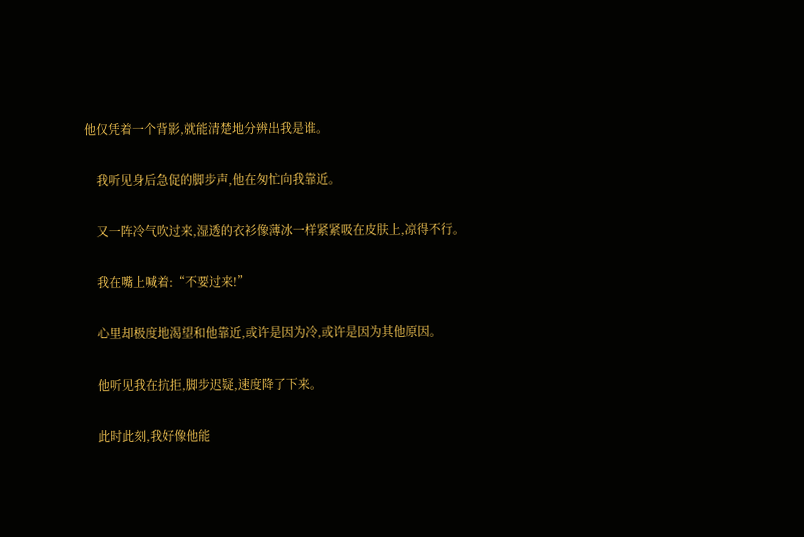他仅凭着一个背影,就能清楚地分辨出我是谁。

    我听见身后急促的脚步声,他在匆忙向我靠近。

    又一阵冷气吹过来,湿透的衣衫像薄冰一样紧紧吸在皮肤上,凉得不行。

    我在嘴上喊着:“不要过来!”

    心里却极度地渴望和他靠近,或许是因为冷,或许是因为其他原因。

    他听见我在抗拒,脚步迟疑,速度降了下来。

    此时此刻,我好像他能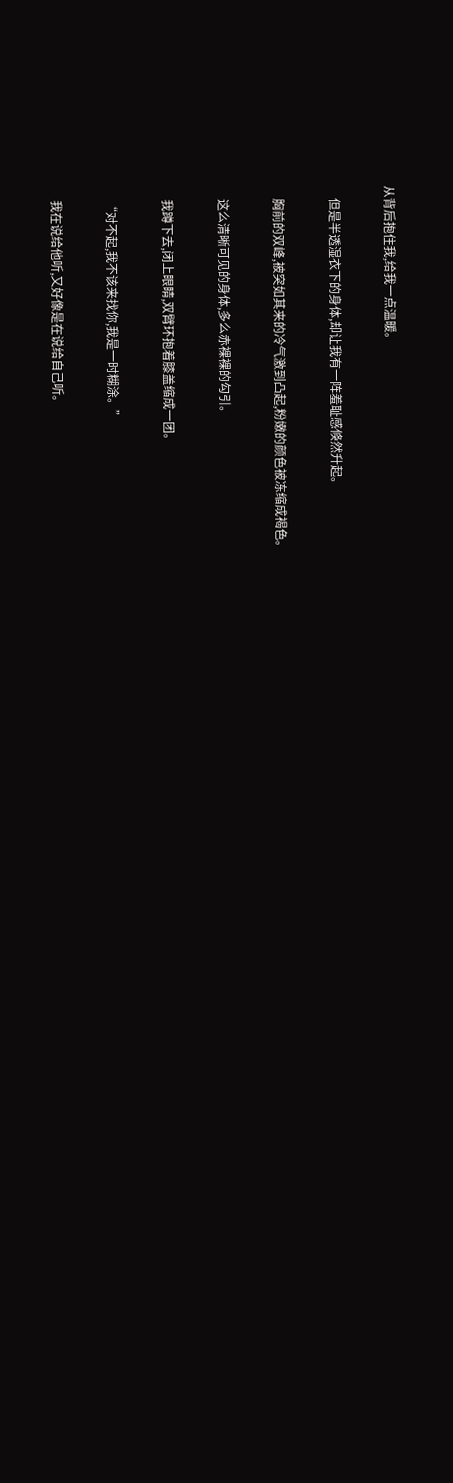从背后抱住我,给我一点温暖。

    但是半透湿衣下的身体,却让我有一阵羞耻感倏然升起。

    胸前的双峰,被突如其来的冷气激到凸起,粉嫩的颜色被冻缩成褐色。

    这么清晰可见的身体,多么赤裸裸的勾引。

    我蹲下去,闭上眼睛,双臂环抱着膝盖缩成一团。

    “对不起,我不该来找你,我是一时糊涂。”

    我在说给他听,又好像是在说给自己听。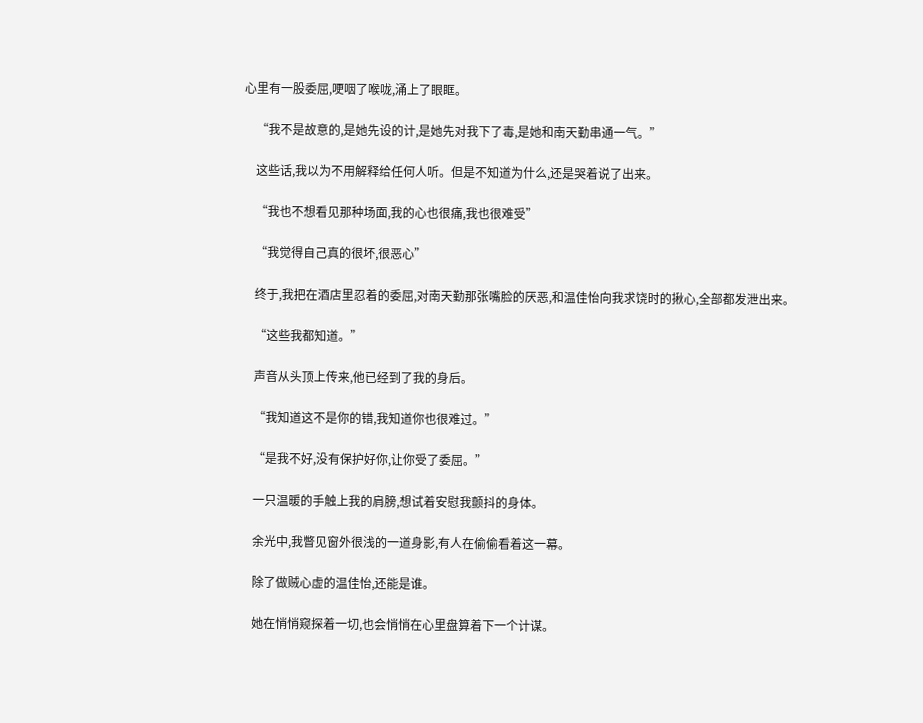心里有一股委屈,哽咽了喉咙,涌上了眼眶。

    “我不是故意的,是她先设的计,是她先对我下了毒,是她和南天勤串通一气。”

    这些话,我以为不用解释给任何人听。但是不知道为什么,还是哭着说了出来。

    “我也不想看见那种场面,我的心也很痛,我也很难受”

    “我觉得自己真的很坏,很恶心”

    终于,我把在酒店里忍着的委屈,对南天勤那张嘴脸的厌恶,和温佳怡向我求饶时的揪心,全部都发泄出来。

    “这些我都知道。”

    声音从头顶上传来,他已经到了我的身后。

    “我知道这不是你的错,我知道你也很难过。”

    “是我不好,没有保护好你,让你受了委屈。”

    一只温暖的手触上我的肩膀,想试着安慰我颤抖的身体。

    余光中,我瞥见窗外很浅的一道身影,有人在偷偷看着这一幕。

    除了做贼心虚的温佳怡,还能是谁。

    她在悄悄窥探着一切,也会悄悄在心里盘算着下一个计谋。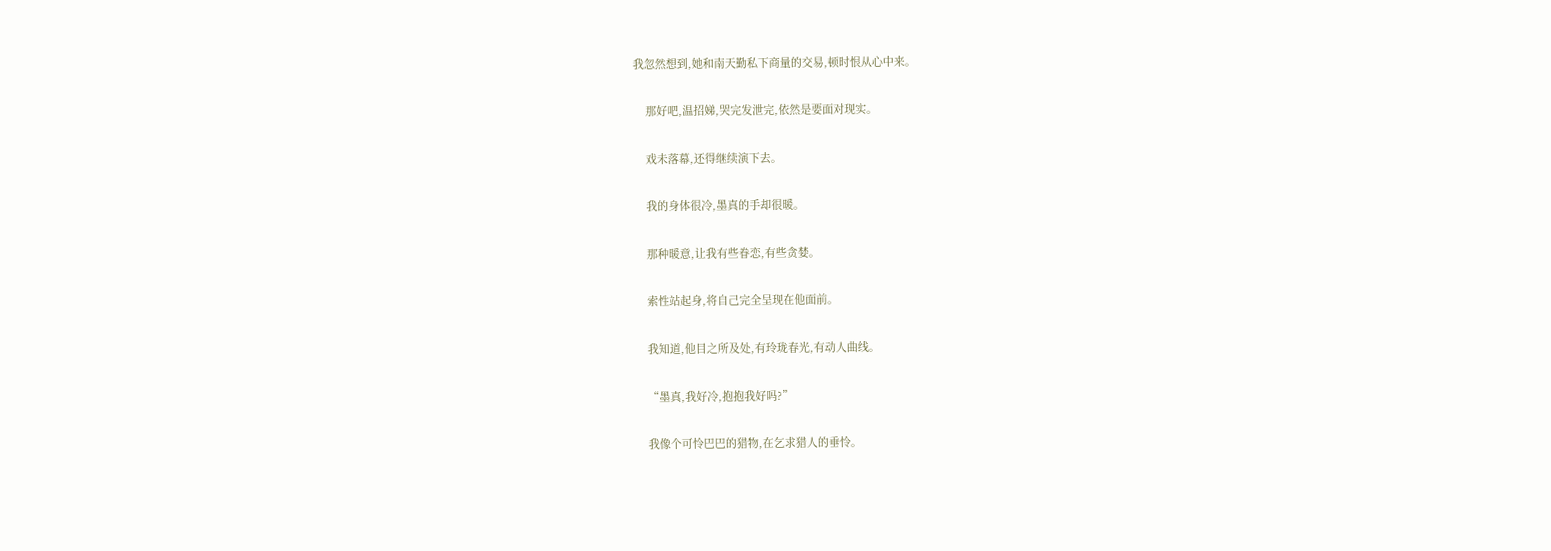我忽然想到,她和南天勤私下商量的交易,顿时恨从心中来。

    那好吧,温招娣,哭完发泄完,依然是要面对现实。

    戏未落幕,还得继续演下去。

    我的身体很冷,墨真的手却很暖。

    那种暖意,让我有些眷恋,有些贪婪。

    索性站起身,将自己完全呈现在他面前。

    我知道,他目之所及处,有玲珑春光,有动人曲线。

    “墨真,我好冷,抱抱我好吗?”

    我像个可怜巴巴的猎物,在乞求猎人的垂怜。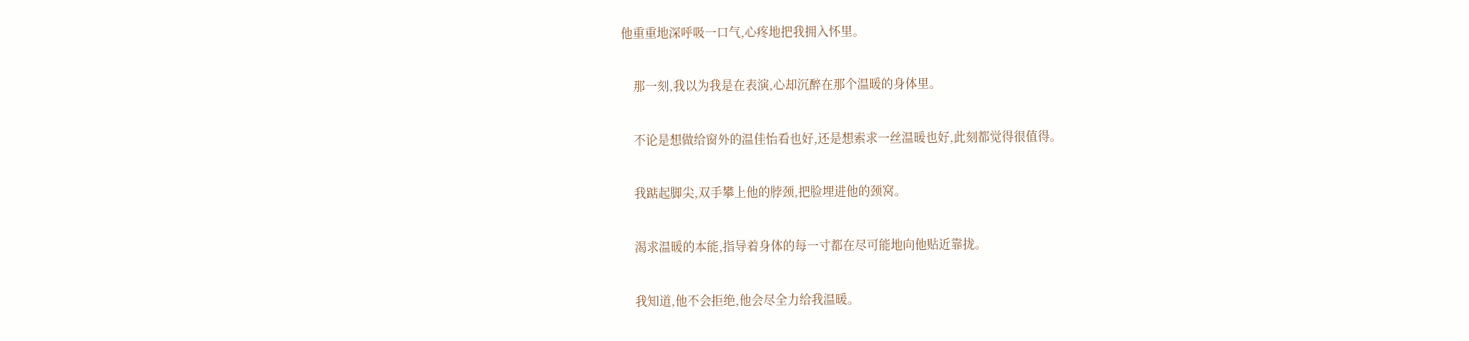他重重地深呼吸一口气,心疼地把我拥入怀里。

    那一刻,我以为我是在表演,心却沉醉在那个温暖的身体里。

    不论是想做给窗外的温佳怡看也好,还是想索求一丝温暖也好,此刻都觉得很值得。

    我踮起脚尖,双手攀上他的脖颈,把脸埋进他的颈窝。

    渴求温暖的本能,指导着身体的每一寸都在尽可能地向他贴近靠拢。

    我知道,他不会拒绝,他会尽全力给我温暖。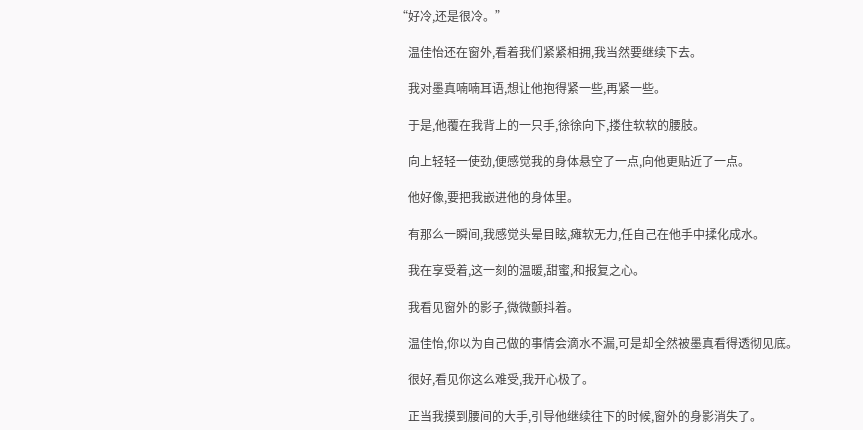“好冷,还是很冷。”

    温佳怡还在窗外,看着我们紧紧相拥,我当然要继续下去。

    我对墨真喃喃耳语,想让他抱得紧一些,再紧一些。

    于是,他覆在我背上的一只手,徐徐向下,搂住软软的腰肢。

    向上轻轻一使劲,便感觉我的身体悬空了一点,向他更贴近了一点。

    他好像,要把我嵌进他的身体里。

    有那么一瞬间,我感觉头晕目眩,瘫软无力,任自己在他手中揉化成水。

    我在享受着,这一刻的温暖,甜蜜,和报复之心。

    我看见窗外的影子,微微颤抖着。

    温佳怡,你以为自己做的事情会滴水不漏,可是却全然被墨真看得透彻见底。

    很好,看见你这么难受,我开心极了。

    正当我摸到腰间的大手,引导他继续往下的时候,窗外的身影消失了。